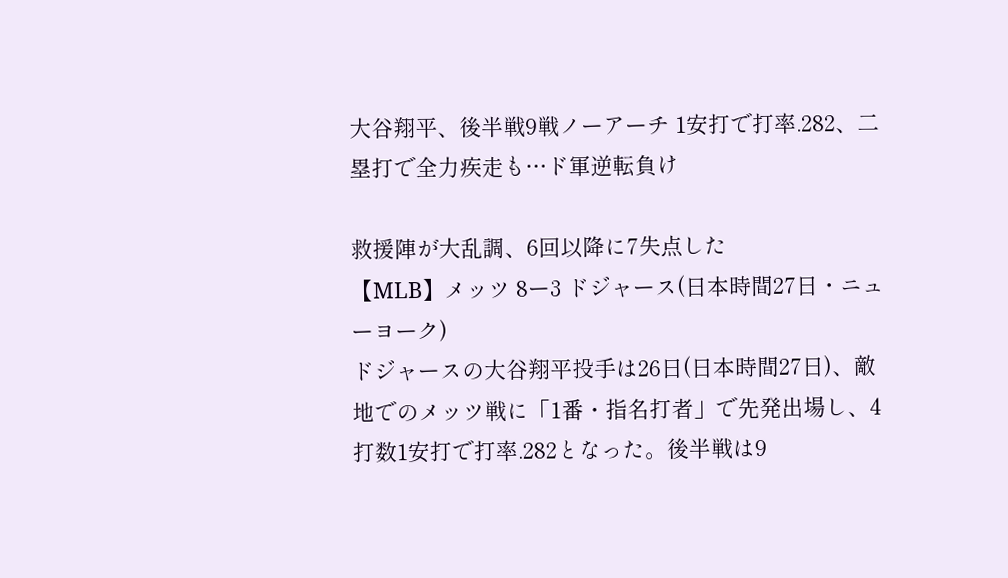大谷翔平、後半戦9戦ノーアーチ 1安打で打率.282、二塁打で全力疾走も…ド軍逆転負け

救援陣が大乱調、6回以降に7失点した
【MLB】メッツ 8ー3 ドジャース(日本時間27日・ニューヨーク)
ドジャースの大谷翔平投手は26日(日本時間27日)、敵地でのメッツ戦に「1番・指名打者」で先発出場し、4打数1安打で打率.282となった。後半戦は9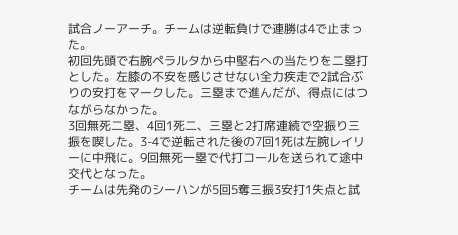試合ノーアーチ。チームは逆転負けで連勝は4で止まった。
初回先頭で右腕ペラルタから中堅右への当たりを二塁打とした。左膝の不安を感じさせない全力疾走で2試合ぶりの安打をマークした。三塁まで進んだが、得点にはつながらなかった。
3回無死二塁、4回1死二、三塁と2打席連続で空振り三振を喫した。3-4で逆転された後の7回1死は左腕レイリーに中飛に。9回無死一塁で代打コールを送られて途中交代となった。
チームは先発のシーハンが5回5奪三振3安打1失点と試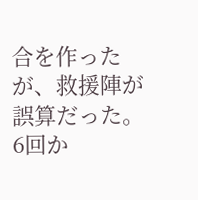合を作ったが、救援陣が誤算だった。6回か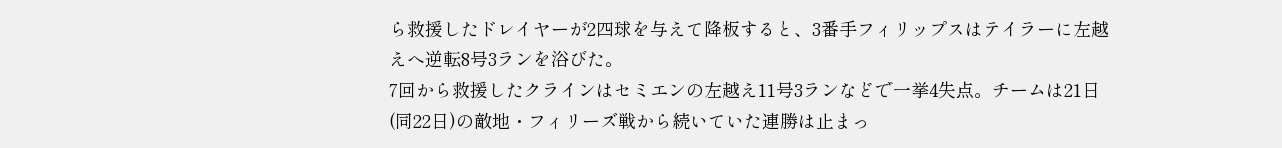ら救援したドレイヤーが2四球を与えて降板すると、3番手フィリップスはテイラーに左越えへ逆転8号3ランを浴びた。
7回から救援したクラインはセミエンの左越え11号3ランなどで一挙4失点。チームは21日(同22日)の敵地・フィリーズ戦から続いていた連勝は止まっ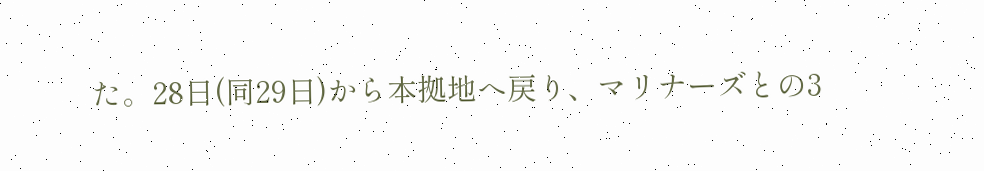た。28日(同29日)から本拠地へ戻り、マリナーズとの3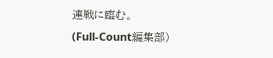連戦に臨む。
(Full-Count編集部)